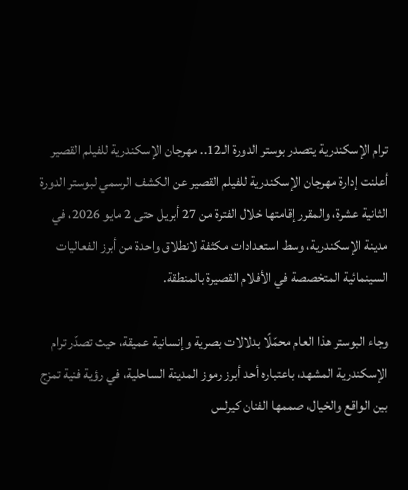ترام الإسكندرية يتصدر بوستر الدورة الـ12.. مهرجان الإسكندرية للفيلم القصير
أعلنت إدارة مهرجان الإسكندرية للفيلم القصير عن الكشف الرسمي لبوستر الدورة الثانية عشرة، والمقرر إقامتها خلال الفترة من 27 أبريل حتى 2 مايو 2026، في مدينة الإسكندرية، وسط استعدادات مكثفة لانطلاق واحدة من أبرز الفعاليات السينمائية المتخصصة في الأفلام القصيرة بالمنطقة.

وجاء البوستر هذا العام محمّلًا بدلالات بصرية وإنسانية عميقة، حيث تصدّر ترام الإسكندرية المشهد، باعتباره أحد أبرز رموز المدينة الساحلية، في رؤية فنية تمزج بين الواقع والخيال، صممها الفنان كيرلس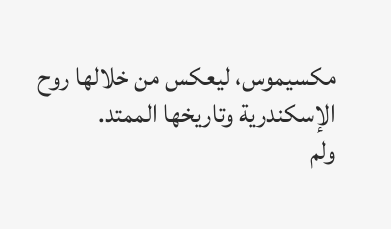مكسيموس، ليعكس من خلالها روح الإسكندرية وتاريخها الممتد.
ولم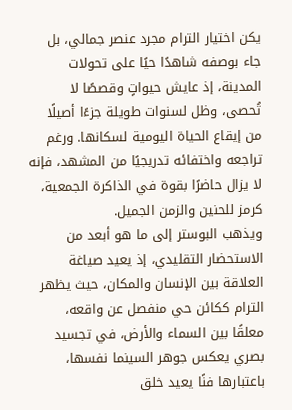يكن اختيار الترام مجرد عنصر جمالي، بل جاء بوصفه شاهدًا حيًا على تحولات المدينة، إذ عايش حيواتٍ وقصصًا لا تُحصى، وظل لسنوات طويلة جزءًا أصيلًا من إيقاع الحياة اليومية لسكانها. ورغم تراجعه واختفائه تدريجيًا من المشهد، فإنه لا يزال حاضرًا بقوة في الذاكرة الجمعية، كرمز للحنين والزمن الجميل.
ويذهب البوستر إلى ما هو أبعد من الاستحضار التقليدي، إذ يعيد صياغة العلاقة بين الإنسان والمكان، حيث يظهر الترام ككائن حي منفصل عن واقعه، معلقًا بين السماء والأرض، في تجسيد بصري يعكس جوهر السينما نفسها، باعتبارها فنًا يعيد خلق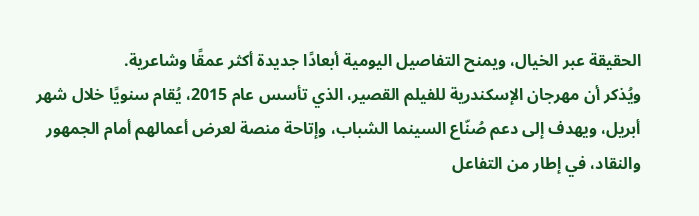الحقيقة عبر الخيال، ويمنح التفاصيل اليومية أبعادًا جديدة أكثر عمقًا وشاعرية.
ويُذكر أن مهرجان الإسكندرية للفيلم القصير، الذي تأسس عام 2015، يُقام سنويًا خلال شهر أبريل، ويهدف إلى دعم صُنّاع السينما الشباب، وإتاحة منصة لعرض أعمالهم أمام الجمهور والنقاد، في إطار من التفاعل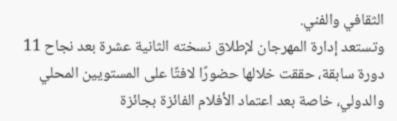الثقافي والفني.
وتستعد إدارة المهرجان لإطلاق نسخته الثانية عشرة بعد نجاح 11 دورة سابقة، حققت خلالها حضورًا لافتًا على المستويين المحلي والدولي، خاصة بعد اعتماد الأفلام الفائزة بجائزة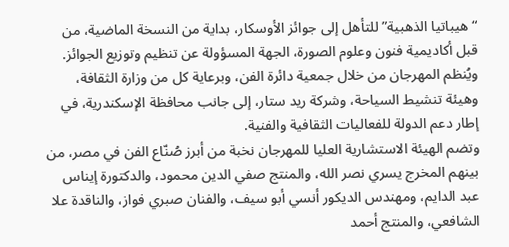“هيباتيا الذهبية” للتأهل إلى جوائز الأوسكار، بداية من النسخة الماضية، من قبل أكاديمية فنون وعلوم الصورة، الجهة المسؤولة عن تنظيم وتوزيع الجوائز.
ويُنظم المهرجان من خلال جمعية دائرة الفن، وبرعاية كل من وزارة الثقافة، وهيئة تنشيط السياحة، وشركة ريد ستار، إلى جانب محافظة الإسكندرية، في إطار دعم الدولة للفعاليات الثقافية والفنية.
وتضم الهيئة الاستشارية العليا للمهرجان نخبة من أبرز صُنّاع الفن في مصر، من بينهم المخرج يسري نصر الله، والمنتج صفي الدين محمود، والدكتورة إيناس عبد الدايم، ومهندس الديكور أنسي أبو سيف، والفنان صبري فواز، والناقدة علا الشافعي، والمنتج أحمد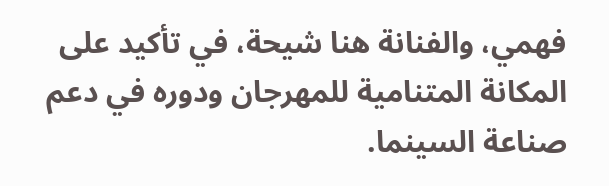فهمي، والفنانة هنا شيحة، في تأكيد على المكانة المتنامية للمهرجان ودوره في دعم صناعة السينما.